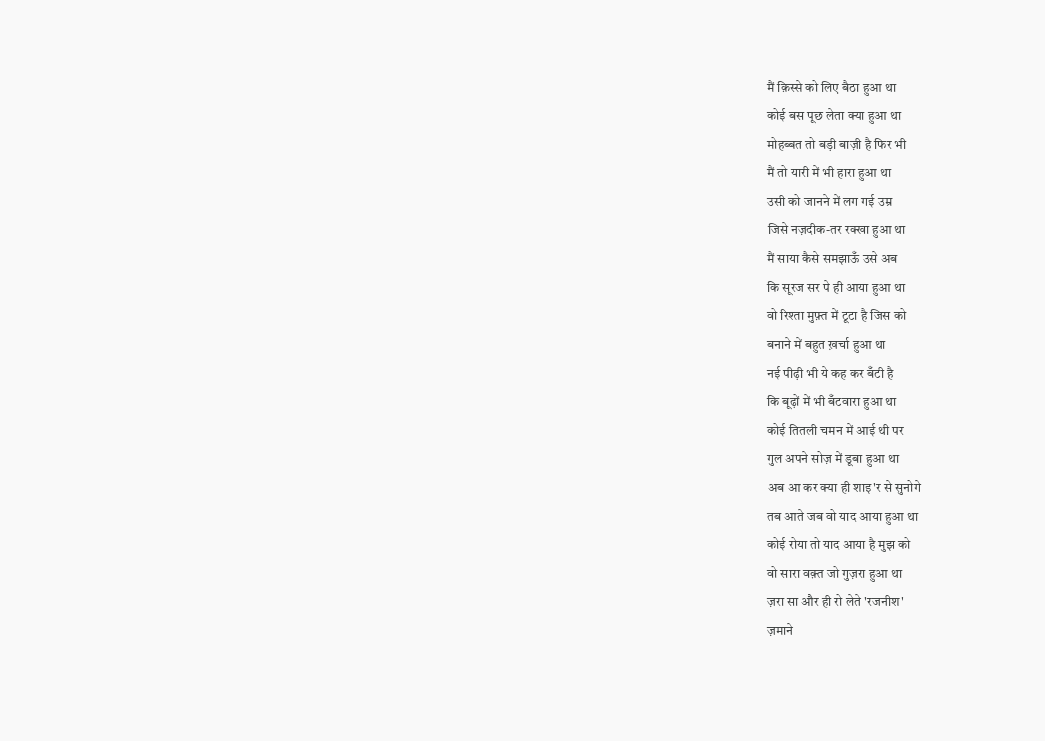मैं क़िस्से को लिए बैठा हुआ था
कोई बस पूछ लेता क्या हुआ था
मोहब्बत तो बड़ी बाज़ी है फिर भी
मैं तो यारी में भी हारा हुआ था
उसी को जानने में लग गई उम्र
जिसे नज़दीक-तर रक्खा हुआ था
मैं साया कैसे समझाऊँ उसे अब
कि सूरज सर पे ही आया हुआ था
वो रिश्ता मुफ़्त में टूटा है जिस को
बनाने में बहुत ख़र्चा हुआ था
नई पीढ़ी भी ये कह कर बँटी है
कि बूढ़ों में भी बँटवारा हुआ था
कोई तितली चमन में आई थी पर
गुल अपने सोज़ में डूबा हुआ था
अब आ कर क्या ही शाइ'र से सुनोगे
तब आते जब वो याद आया हुआ था
कोई रोया तो याद आया है मुझ को
वो सारा वक़्त जो गुज़रा हुआ था
ज़रा सा और ही रो लेते 'रजनीश'
ज़माने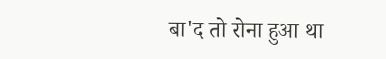बा'द तो रोना हुआ था